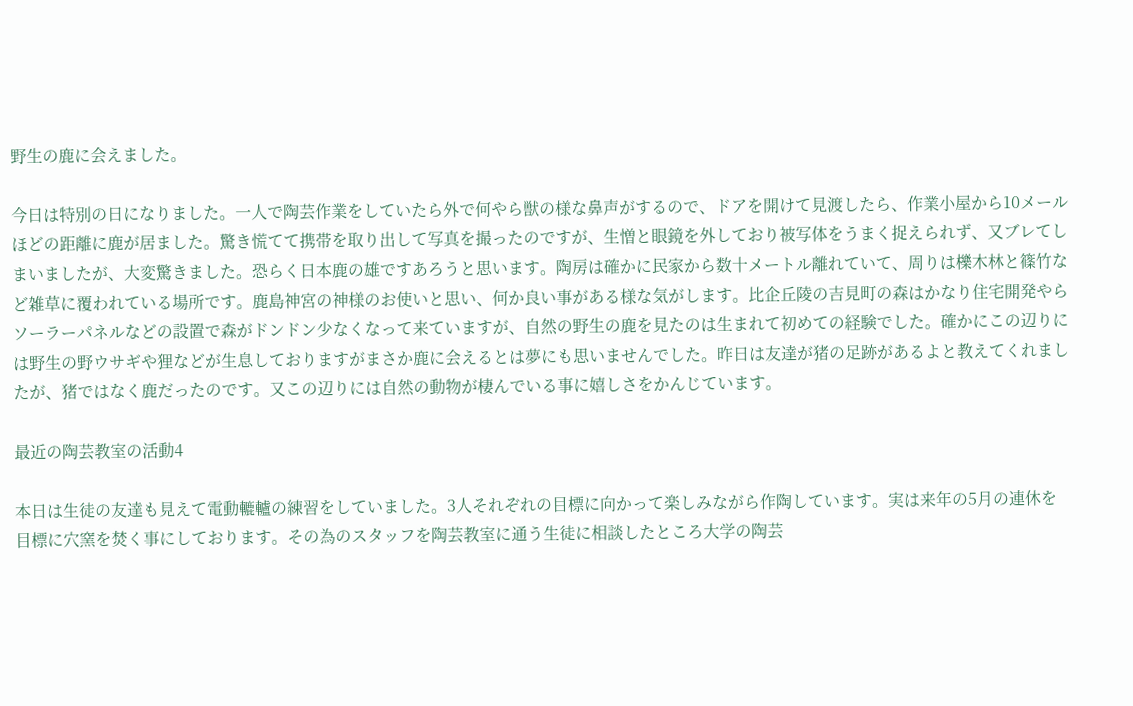野生の鹿に会えました。

今日は特別の日になりました。一人で陶芸作業をしていたら外で何やら獣の様な鼻声がするので、ドアを開けて見渡したら、作業小屋から10メールほどの距離に鹿が居ました。驚き慌てて携帯を取り出して写真を撮ったのですが、生憎と眼鏡を外しており被写体をうまく捉えられず、又ブレてしまいましたが、大変驚きました。恐らく日本鹿の雄ですあろうと思います。陶房は確かに民家から数十メートル離れていて、周りは櫟木林と篠竹など雑草に覆われている場所です。鹿島神宮の神様のお使いと思い、何か良い事がある様な気がします。比企丘陵の吉見町の森はかなり住宅開発やらソーラーパネルなどの設置で森がドンドン少なくなって来ていますが、自然の野生の鹿を見たのは生まれて初めての経験でした。確かにこの辺りには野生の野ウサギや狸などが生息しておりますがまさか鹿に会えるとは夢にも思いませんでした。昨日は友達が猪の足跡があるよと教えてくれましたが、猪ではなく鹿だったのです。又この辺りには自然の動物が棲んでいる事に嬉しさをかんじています。

最近の陶芸教室の活動4

本日は生徒の友達も見えて電動轆轤の練習をしていました。3人それぞれの目標に向かって楽しみながら作陶しています。実は来年の5月の連休を目標に穴窯を焚く事にしております。その為のスタッフを陶芸教室に通う生徒に相談したところ大学の陶芸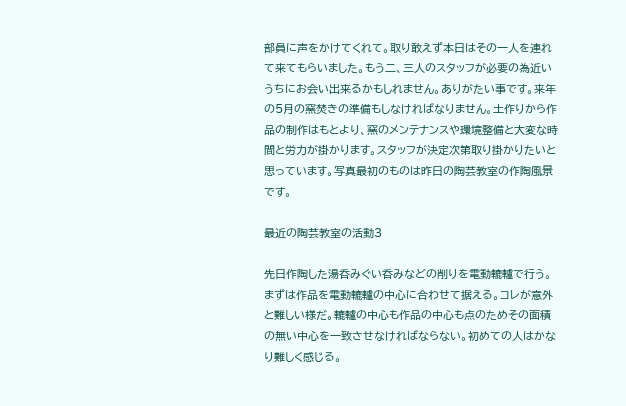部員に声をかけてくれて。取り敢えず本日はその一人を連れて来てもらいました。もう二、三人のスタッフが必要の為近いうちにお会い出来るかもしれません。ありがたい事です。来年の5月の窯焚きの準備もしなければなりません。土作りから作品の制作はもとより、窯のメンテナンスや環境整備と大変な時間と労力が掛かります。スタッフが決定次第取り掛かりたいと思っています。写真最初のものは昨日の陶芸教室の作陶風景です。

最近の陶芸教室の活動3

先日作陶した湯呑みぐい呑みなどの削りを電動轆轤で行う。まずは作品を電動轆轤の中心に合わせて据える。コレが意外と難しい様だ。轆轤の中心も作品の中心も点のためその面積の無い中心を一致させなければならない。初めての人はかなり難しく感じる。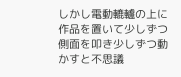しかし電動轆轤の上に作品を置いて少しずつ側面を叩き少しずつ動かすと不思議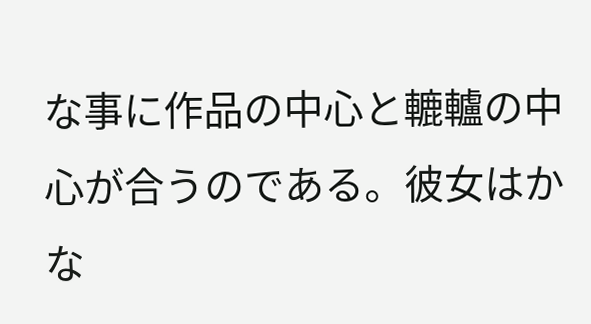な事に作品の中心と轆轤の中心が合うのである。彼女はかな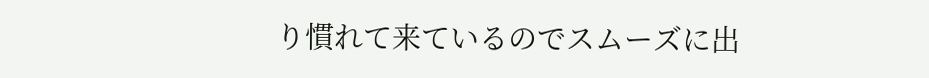り慣れて来ているのでスムーズに出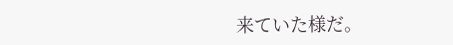来ていた様だ。